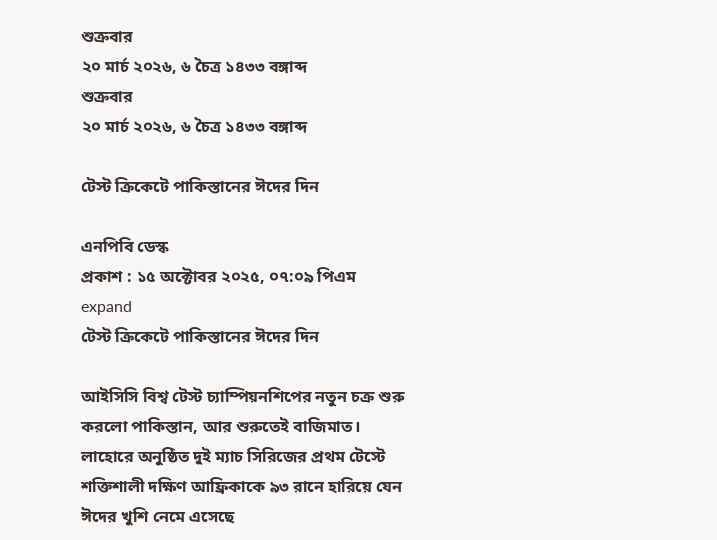শুক্রবার
২০ মার্চ ২০২৬, ৬ চৈত্র ১৪৩৩ বঙ্গাব্দ
শুক্রবার
২০ মার্চ ২০২৬, ৬ চৈত্র ১৪৩৩ বঙ্গাব্দ

টেস্ট ক্রিকেটে পাকিস্তানের ঈদের দিন

এনপিবি ডেস্ক
প্রকাশ : ১৫ অক্টোবর ২০২৫, ০৭:০৯ পিএম
expand
টেস্ট ক্রিকেটে পাকিস্তানের ঈদের দিন

আইসিসি বিশ্ব টেস্ট চ্যাম্পিয়নশিপের নতুন চক্র শুরু করলো পাকিস্তান, আর শুরুতেই বাজিমাত। লাহোরে অনুষ্ঠিত দুই ম্যাচ সিরিজের প্রথম টেস্টে শক্তিশালী দক্ষিণ আফ্রিকাকে ৯৩ রানে হারিয়ে যেন ঈদের খুশি নেমে এসেছে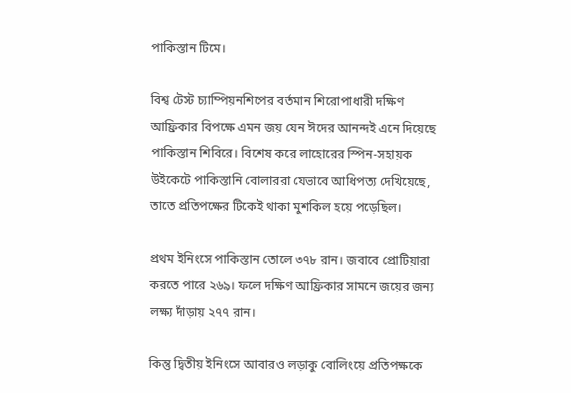পাকিস্তান টিমে।

বিশ্ব টেস্ট চ্যাম্পিয়নশিপের বর্তমান শিরোপাধারী দক্ষিণ আফ্রিকার বিপক্ষে এমন জয় যেন ঈদের আনন্দই এনে দিয়েছে পাকিস্তান শিবিরে। বিশেষ করে লাহোরের স্পিন-সহায়ক উইকেটে পাকিস্তানি বোলাররা যেভাবে আধিপত্য দেখিয়েছে, তাতে প্রতিপক্ষের টিকেই থাকা মুশকিল হয়ে পড়েছিল।

প্রথম ইনিংসে পাকিস্তান তোলে ৩৭৮ রান। জবাবে প্রোটিয়ারা করতে পারে ২৬৯। ফলে দক্ষিণ আফ্রিকার সামনে জয়ের জন্য লক্ষ্য দাঁড়ায় ২৭৭ রান।

কিন্তু দ্বিতীয় ইনিংসে আবারও লড়াকু বোলিংয়ে প্রতিপক্ষকে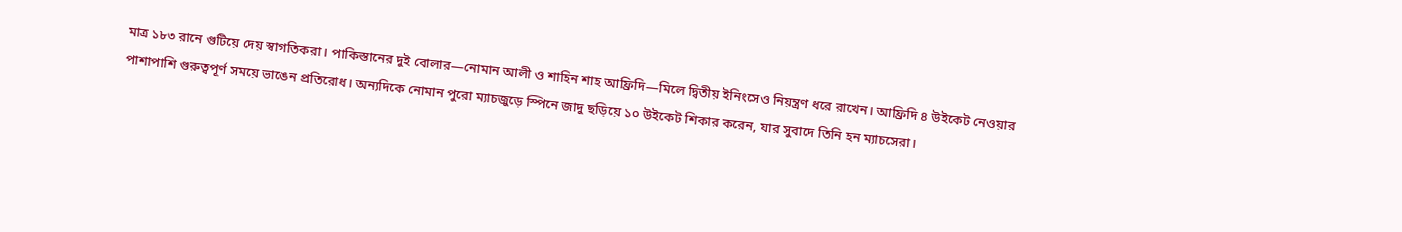মাত্র ১৮৩ রানে গুটিয়ে দেয় স্বাগতিকরা। পাকিস্তানের দুই বোলার—নোমান আলী ও শাহিন শাহ আফ্রিদি—মিলে দ্বিতীয় ইনিংসেও নিয়ন্ত্রণ ধরে রাখেন। আফ্রিদি ৪ উইকেট নেওয়ার পাশাপাশি গুরুত্বপূর্ণ সময়ে ভাঙেন প্রতিরোধ। অন্যদিকে নোমান পুরো ম্যাচজুড়ে স্পিনে জাদু ছড়িয়ে ১০ উইকেট শিকার করেন, যার সুবাদে তিনি হন ম্যাচসেরা।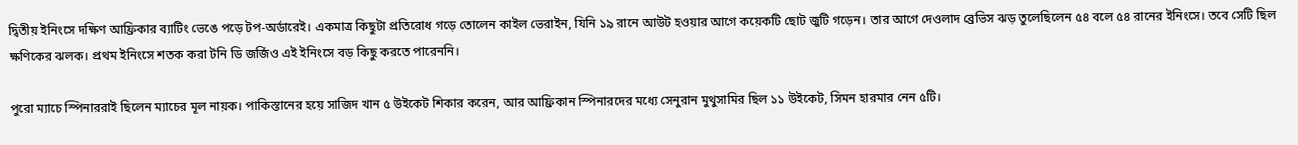দ্বিতীয় ইনিংসে দক্ষিণ আফ্রিকার ব্যাটিং ভেঙে পড়ে টপ-অর্ডারেই। একমাত্র কিছুটা প্রতিরোধ গড়ে তোলেন কাইল ভেরাইন, যিনি ১৯ রানে আউট হওয়ার আগে কয়েকটি ছোট জুটি গড়েন। তার আগে দেওলাদ ব্রেভিস ঝড় তুলেছিলেন ৫৪ বলে ৫৪ রানের ইনিংসে। তবে সেটি ছিল ক্ষণিকের ঝলক। প্রথম ইনিংসে শতক করা টনি ডি জর্জিও এই ইনিংসে বড় কিছু করতে পারেননি।

পুরো ম্যাচে স্পিনাররাই ছিলেন ম্যাচের মূল নায়ক। পাকিস্তানের হয়ে সাজিদ খান ৫ উইকেট শিকার করেন, আর আফ্রিকান স্পিনারদের মধ্যে সেনুরান মুথুসামির ছিল ১১ উইকেট, সিমন হারমার নেন ৫টি।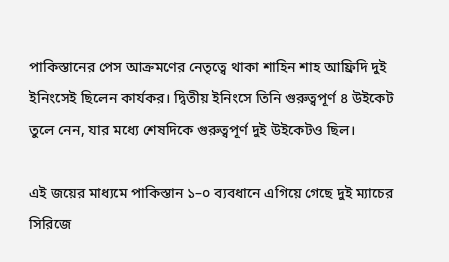পাকিস্তানের পেস আক্রমণের নেতৃত্বে থাকা শাহিন শাহ আফ্রিদি দুই ইনিংসেই ছিলেন কার্যকর। দ্বিতীয় ইনিংসে তিনি গুরুত্বপূর্ণ ৪ উইকেট তুলে নেন, যার মধ্যে শেষদিকে গুরুত্বপূর্ণ দুই উইকেটও ছিল।

এই জয়ের মাধ্যমে পাকিস্তান ১–০ ব্যবধানে এগিয়ে গেছে দুই ম্যাচের সিরিজে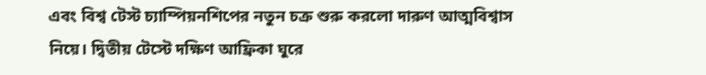এবং বিশ্ব টেস্ট চ্যাম্পিয়নশিপের নতুন চক্র শুরু করলো দারুণ আত্মবিশ্বাস নিয়ে। দ্বিতীয় টেস্টে দক্ষিণ আফ্রিকা ঘুরে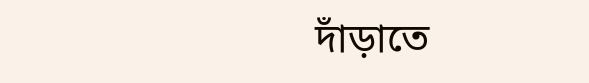দাঁড়াতে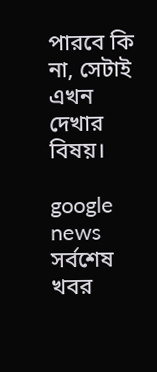পারবে কি না, সেটাই এখন দেখার বিষয়।

google news সর্বশেষ খবর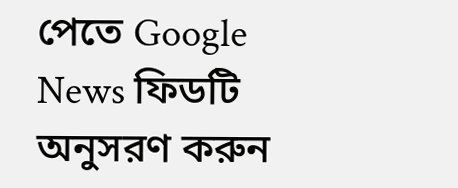পেতে Google News ফিডটি অনুসরণ করুন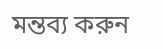মন্তব্য করুন